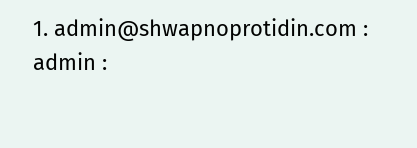1. admin@shwapnoprotidin.com : admin :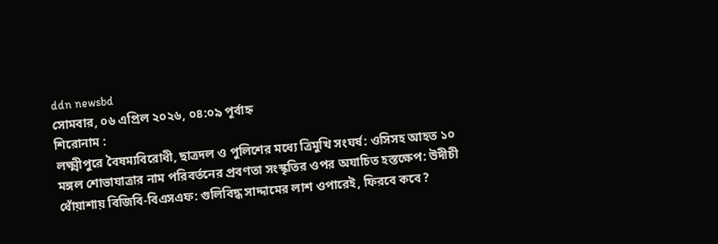ddn newsbd
সোমবার, ০৬ এপ্রিল ২০২৬, ০৪:০৯ পূর্বাহ্ন
শিরোনাম :
লক্ষ্মীপুরে বৈষম্যবিরোধী, ছাত্রদল ও পুলিশের মধ্যে ত্রিমুখি সংঘর্ষ: ওসিসহ আহত ১০ মঙ্গল শোভাযাত্রার নাম পরিবর্তনের প্রবণতা সংস্কৃতির ওপর অযাচিত হস্তক্ষেপ: উদীচী ধোঁয়াশায় বিজিবি-বিএসএফ: গুলিবিদ্ধ সাদ্দামের লাশ ওপারেই, ফিরবে কবে?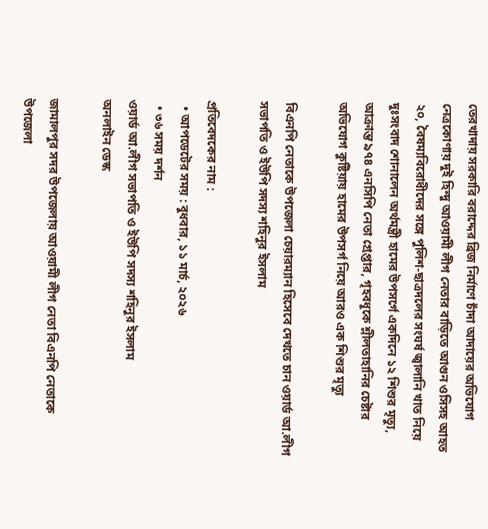তেরখাদায় সরকারি বরাদ্দের ব্রিজ নির্মাণে চাঁদা আদায়ের অভিযোগ নেত্রকোণায় দুই হিন্দু আওয়ামী লীগ নেতার বাড়িতে আগুন ওসিসহ আহত ২০, বৈষম্যবিরোধীদের সঙ্গে পুলিশ-ছাত্রদলের সংঘর্ষ জ্বালানি খাত নিয়ে দুঃসংবাদ শোনালেন অর্থমন্ত্রী হামের উপসর্গে একদিনে ১২ শিশুর মৃত্যু, আক্রান্ত ৯৭৪ এনসিপি নেতা গ্রেপ্তার, গৃহবধূকে শ্লীলতাহানির চেষ্টার অভিযোগ কুষ্টিয়ায় হামের উপসর্গ নিয়ে আরও এক শিশুর মৃত্যু

বিএনপি নেতাকে উপজেলা চেয়ারম্যান হিসেবে দেখতে চান ওয়ার্ড আ.লীগ সভাপতি ও ইউপি সদস্য শহিনুর ইসলাম

প্রতিবেদকের নাম :
  • আপডেটের সময় : বুধবার, ১১ মার্চ, ২০২৬
  • ৩৬ সময় দর্শন
ওয়ার্ড আ.লীগ সভাপতি ও ইউপি সদস্য শহিনুর ইসলাম
অনলাইন ডেস্ক

জামালপুর সদর উপজেলায় আওয়ামী লীগ নেতা বিএনপি নেতাকে উপজেলা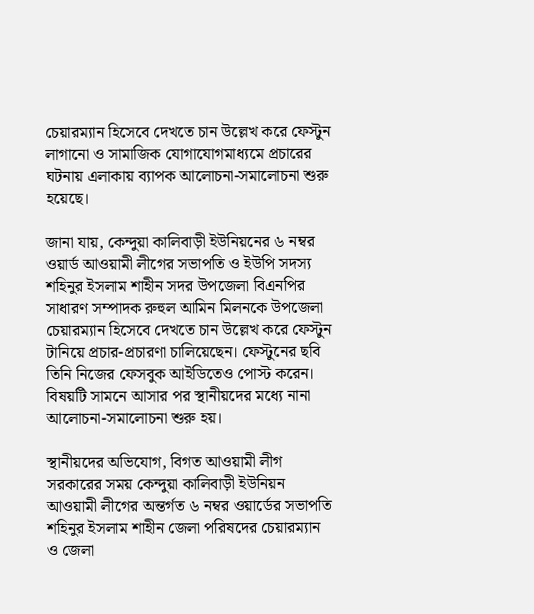চেয়ারম্যান হিসেবে দেখতে চান উল্লেখ করে ফেস্টুন লাগানো ও সামাজিক যোগাযোগমাধ্যমে প্রচারের ঘটনায় এলাকায় ব্যাপক আলোচনা-সমালোচনা শুরু হয়েছে।

জানা যায়, কেন্দুয়া কালিবাড়ী ইউনিয়নের ৬ নম্বর ওয়ার্ড আওয়ামী লীগের সভাপতি ও ইউপি সদস্য শহিনুর ইসলাম শাহীন সদর উপজেলা বিএনপির সাধারণ সম্পাদক রুহুল আমিন মিলনকে উপজেলা চেয়ারম্যান হিসেবে দেখতে চান উল্লেখ করে ফেস্টুন টানিয়ে প্রচার-প্রচারণা চালিয়েছেন। ফেস্টুনের ছবি তিনি নিজের ফেসবুক আইডিতেও পোস্ট করেন। বিষয়টি সামনে আসার পর স্থানীয়দের মধ্যে নানা আলোচনা-সমালোচনা শুরু হয়।

স্থানীয়দের অভিযোগ, বিগত আওয়ামী লীগ সরকারের সময় কেন্দুয়া কালিবাড়ী ইউনিয়ন আওয়ামী লীগের অন্তর্গত ৬ নম্বর ওয়ার্ডের সভাপতি শহিনুর ইসলাম শাহীন জেলা পরিষদের চেয়ারম্যান ও জেলা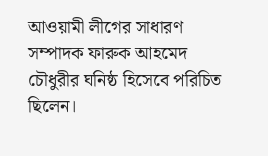আওয়ামী লীগের সাধারণ সম্পাদক ফারুক আহমেদ চৌধুরীর ঘনিষ্ঠ হিসেবে পরিচিত ছিলেন।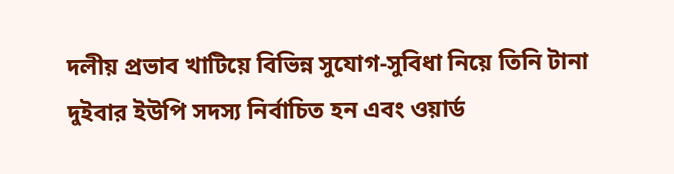দলীয় প্রভাব খাটিয়ে বিভিন্ন সুযোগ-সুবিধা নিয়ে তিনি টানা দুইবার ইউপি সদস্য নির্বাচিত হন এবং ওয়ার্ড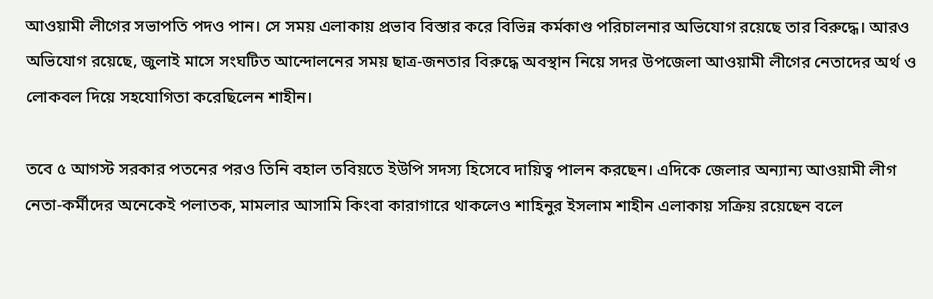আওয়ামী লীগের সভাপতি পদও পান। সে সময় এলাকায় প্রভাব বিস্তার করে বিভিন্ন কর্মকাণ্ড পরিচালনার অভিযোগ রয়েছে তার বিরুদ্ধে। আরও অভিযোগ রয়েছে, জুলাই মাসে সংঘটিত আন্দোলনের সময় ছাত্র-জনতার বিরুদ্ধে অবস্থান নিয়ে সদর উপজেলা আওয়ামী লীগের নেতাদের অর্থ ও লোকবল দিয়ে সহযোগিতা করেছিলেন শাহীন।

তবে ৫ আগস্ট সরকার পতনের পরও তিনি বহাল তবিয়তে ইউপি সদস্য হিসেবে দায়িত্ব পালন করছেন। এদিকে জেলার অন্যান্য আওয়ামী লীগ নেতা-কর্মীদের অনেকেই পলাতক, মামলার আসামি কিংবা কারাগারে থাকলেও শাহিনুর ইসলাম শাহীন এলাকায় সক্রিয় রয়েছেন বলে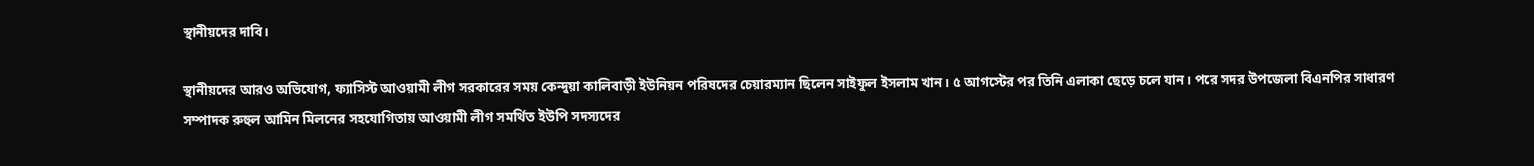স্থানীয়দের দাবি।

স্থানীয়দের আরও অভিযোগ, ফ্যাসিস্ট আওয়ামী লীগ সরকারের সময় কেন্দুয়া কালিবাড়ী ইউনিয়ন পরিষদের চেয়ারম্যান ছিলেন সাইফুল ইসলাম খান। ৫ আগস্টের পর তিনি এলাকা ছেড়ে চলে যান। পরে সদর উপজেলা বিএনপির সাধারণ সম্পাদক রুহুল আমিন মিলনের সহযোগিতায় আওয়ামী লীগ সমর্থিত ইউপি সদস্যদের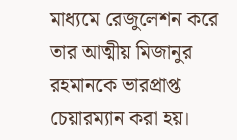মাধ্যমে রেজুলেশন করে তার আত্মীয় মিজানুর রহমানকে ভারপ্রাপ্ত চেয়ারম্যান করা হয়।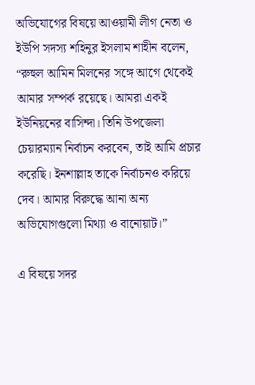অভিযোগের বিষয়ে আওয়ামী লীগ নেতা ও ইউপি সদস্য শহিনুর ইসলাম শাহীন বলেন, “রুহুল আমিন মিলনের সঙ্গে আগে থেকেই আমার সম্পর্ক রয়েছে। আমরা একই ইউনিয়নের বাসিন্দা। তিনি উপজেলা চেয়ারম্যান নির্বাচন করবেন, তাই আমি প্রচার করেছি। ইনশাল্লাহ তাকে নির্বাচনও করিয়ে দেব। আমার বিরুদ্ধে আনা অন্য অভিযোগগুলো মিথ্যা ও বানোয়াট।”

এ বিষয়ে সদর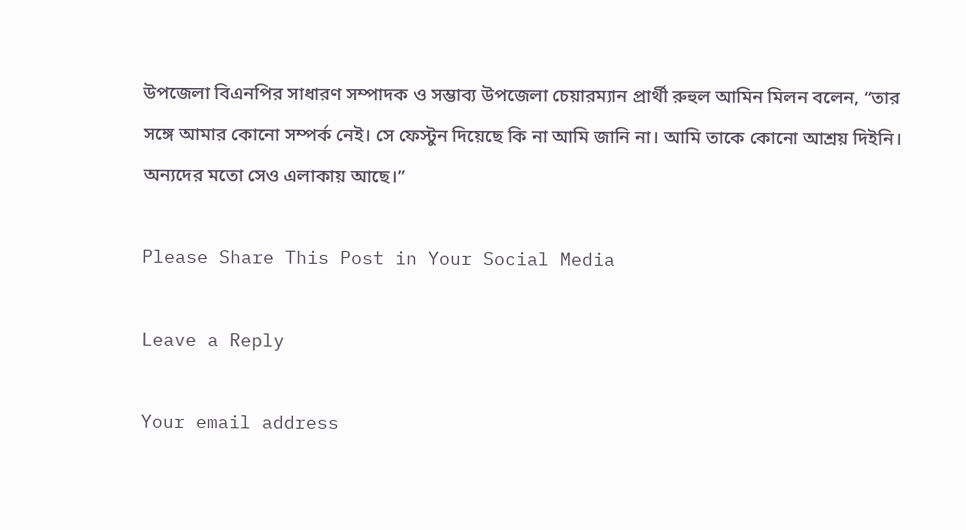উপজেলা বিএনপির সাধারণ সম্পাদক ও সম্ভাব্য উপজেলা চেয়ারম্যান প্রার্থী রুহুল আমিন মিলন বলেন, “তার সঙ্গে আমার কোনো সম্পর্ক নেই। সে ফেস্টুন দিয়েছে কি না আমি জানি না। আমি তাকে কোনো আশ্রয় দিইনি। অন্যদের মতো সেও এলাকায় আছে।”

Please Share This Post in Your Social Media

Leave a Reply

Your email address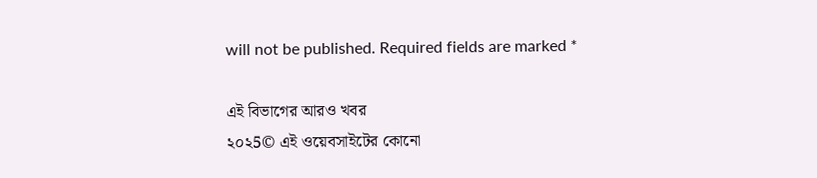will not be published. Required fields are marked *

এই বিভাগের আরও খবর
২০২5© এই ওয়েবসাইটের কোনো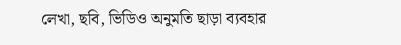লেখা, ছবি, ভিডিও অনুমতি ছাড়া ব্যবহার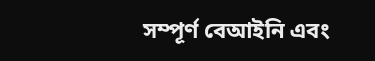সম্পূর্ণ বেআইনি এবং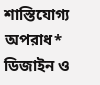শাস্তিযোগ্য অপরাধ*
ডিজাইন ও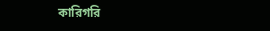কারিগরি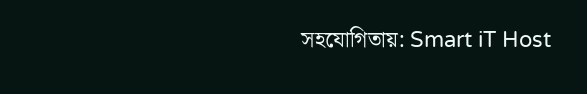সহযোগিতায়: Smart iT Host